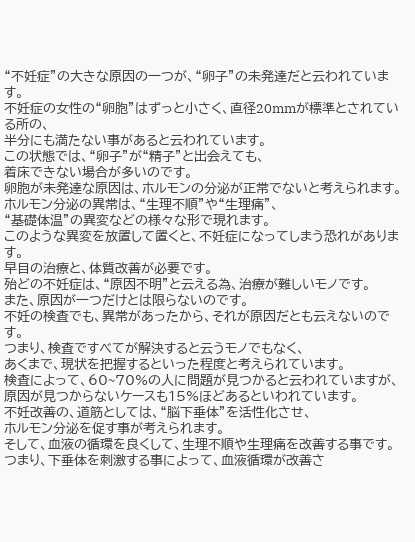“不妊症”の大きな原因の一つが、“卵子”の未発達だと云われています。
不妊症の女性の“卵胞”はずっと小さく、直径20mmが標準とされている所の、
半分にも満たない事があると云われています。
この状態では、“卵子”が“精子”と出会えても、
着床できない場合が多いのです。
卵胞が未発達な原因は、ホルモンの分泌が正常でないと考えられます。
ホルモン分泌の異常は、“生理不順”や“生理痛”、
“基礎体温”の異変などの様々な形で現れます。
このような異変を放置して置くと、不妊症になってしまう恐れがあります。
早目の治療と、体質改善が必要です。
殆どの不妊症は、“原因不明”と云える為、治療が難しいモノです。
また、原因が一つだけとは限らないのです。
不妊の検査でも、異常があったから、それが原因だとも云えないのです。
つまり、検査ですべてが解決すると云うモノでもなく、
あくまで、現状を把握するといった程度と考えられています。
検査によって、60~70%の人に問題が見つかると云われていますが、
原因が見つからないケースも15%ほどあるといわれています。
不妊改善の、道筋としては、“脳下垂体”を活性化させ、
ホルモン分泌を促す事が考えられます。
そして、血液の循環を良くして、生理不順や生理痛を改善する事です。
つまり、下垂体を刺激する事によって、血液循環が改善さ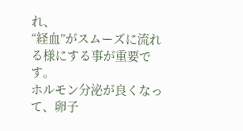れ、
“経血”がスムーズに流れる様にする事が重要です。
ホルモン分泌が良くなって、卵子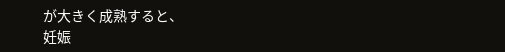が大きく成熟すると、
妊娠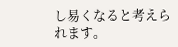し易くなると考えられます。